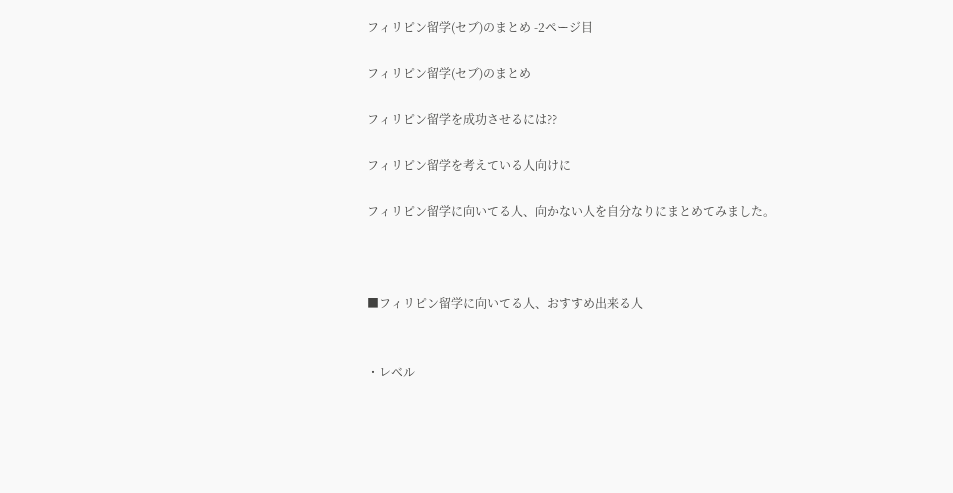フィリピン留学(セブ)のまとめ -2ページ目

フィリピン留学(セブ)のまとめ

フィリピン留学を成功させるには??

フィリピン留学を考えている人向けに

フィリピン留学に向いてる人、向かない人を自分なりにまとめてみました。



■フィリピン留学に向いてる人、おすすめ出来る人


・レベル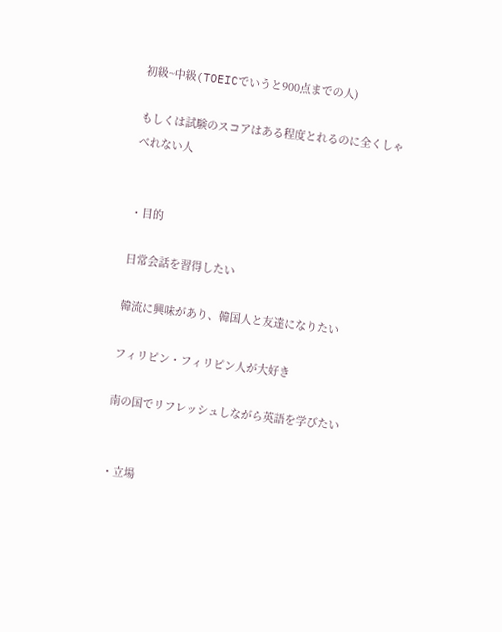初級~中級(TOEICでいうと900点までの人)

もしくは試験のスコアはある程度とれるのに全くしゃべれない人


・目的

日常会話を習得したい

韓流に興味があり、韓国人と友達になりたい

フィリピン・フィリピン人が大好き

南の国でリフレッシュしながら英語を学びたい


・立場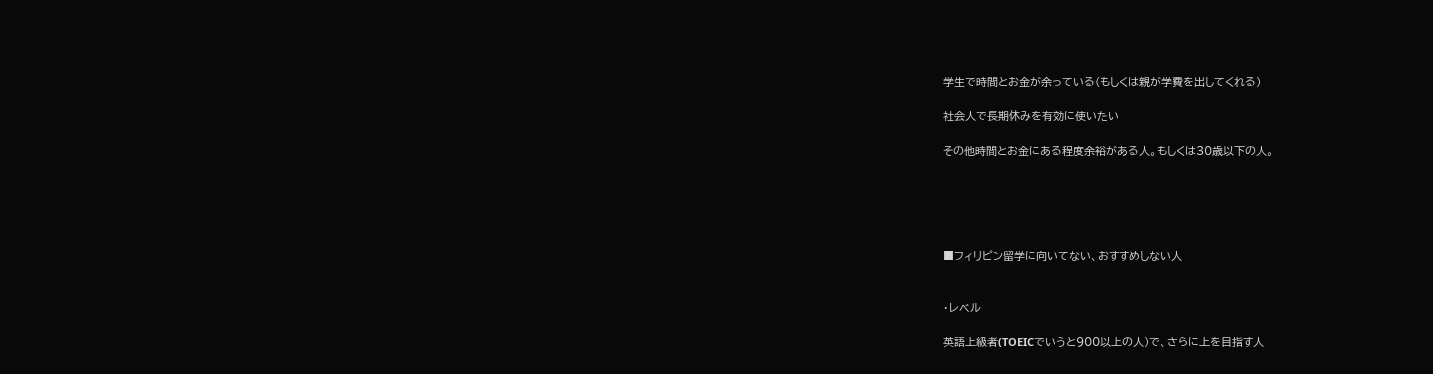学生で時間とお金が余っている(もしくは親が学費を出してくれる)

社会人で長期休みを有効に使いたい

その他時間とお金にある程度余裕がある人。もしくは30歳以下の人。





■フィリピン留学に向いてない、おすすめしない人


・レベル

英語上級者(TOEICでいうと900以上の人)で、さらに上を目指す人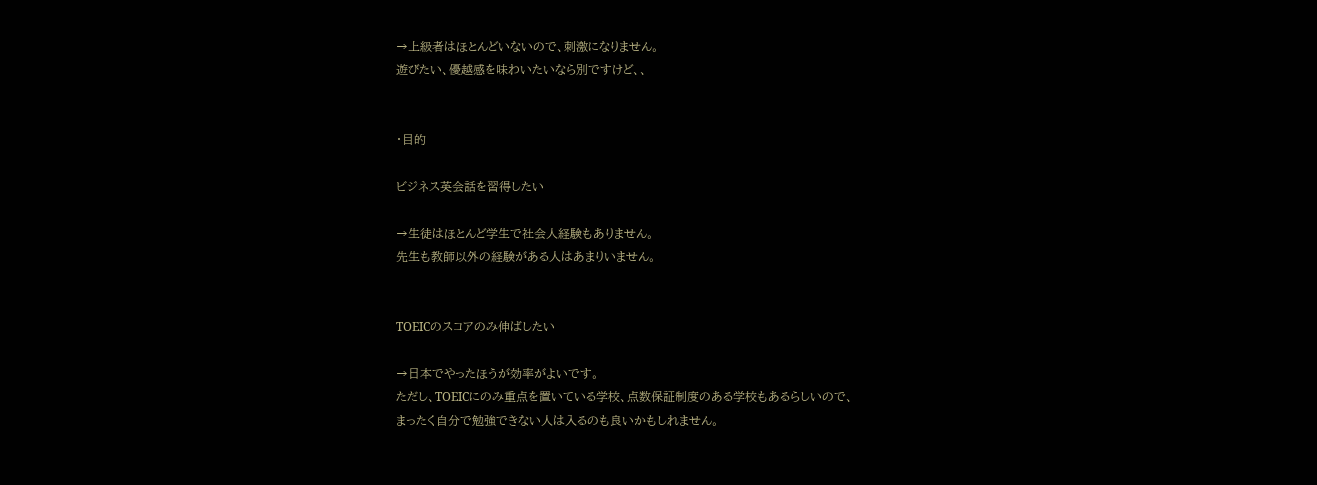→上級者はほとんどいないので、刺激になりません。
遊びたい、優越感を味わいたいなら別ですけど、、


・目的

ビジネス英会話を習得したい

→生徒はほとんど学生で社会人経験もありません。
先生も教師以外の経験がある人はあまりいません。


TOEICのスコアのみ伸ばしたい

→日本でやったほうが効率がよいです。
ただし、TOEICにのみ重点を置いている学校、点数保証制度のある学校もあるらしいので、
まったく自分で勉強できない人は入るのも良いかもしれません。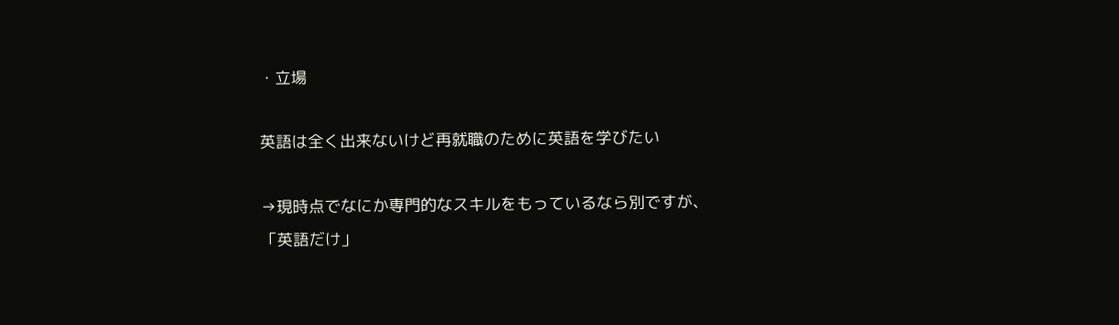・立場

英語は全く出来ないけど再就職のために英語を学びたい

→現時点でなにか専門的なスキルをもっているなら別ですが、
「英語だけ」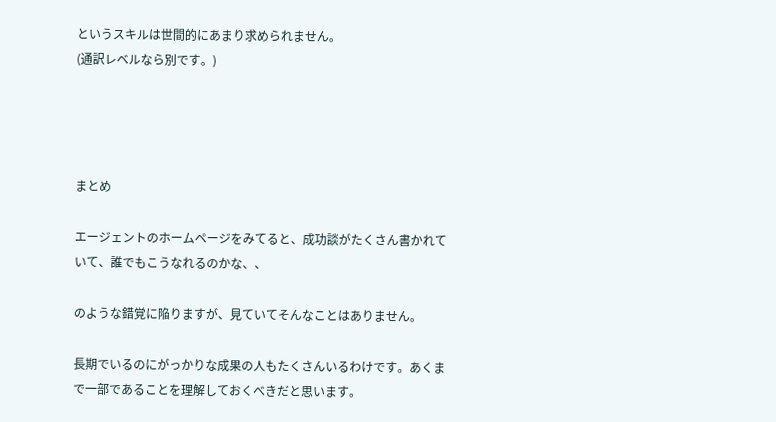というスキルは世間的にあまり求められません。
(通訳レベルなら別です。)




まとめ

エージェントのホームページをみてると、成功談がたくさん書かれていて、誰でもこうなれるのかな、、

のような錯覚に陥りますが、見ていてそんなことはありません。

長期でいるのにがっかりな成果の人もたくさんいるわけです。あくまで一部であることを理解しておくべきだと思います。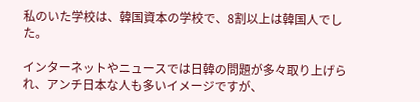私のいた学校は、韓国資本の学校で、8割以上は韓国人でした。

インターネットやニュースでは日韓の問題が多々取り上げられ、アンチ日本な人も多いイメージですが、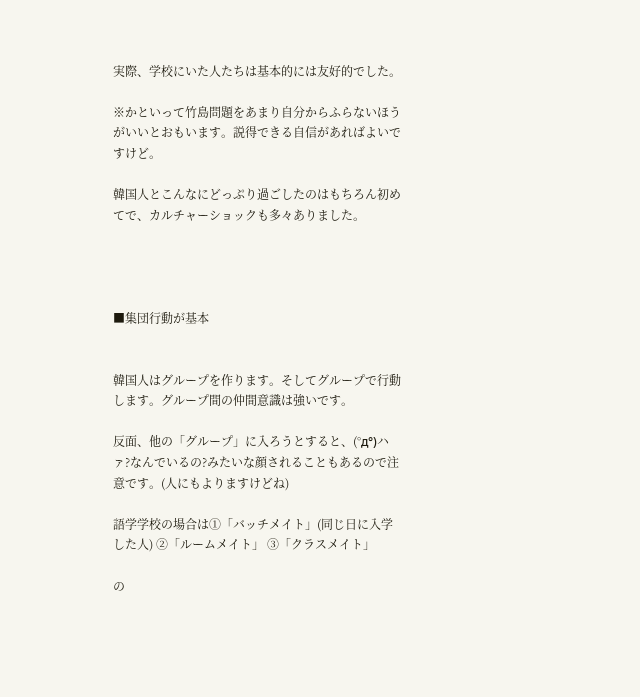実際、学校にいた人たちは基本的には友好的でした。

※かといって竹島問題をあまり自分からふらないほうがいいとおもいます。説得できる自信があればよいですけど。

韓国人とこんなにどっぷり過ごしたのはもちろん初めてで、カルチャーショックも多々ありました。




■集団行動が基本


韓国人はグループを作ります。そしてグループで行動します。グループ間の仲間意識は強いです。

反面、他の「グループ」に入ろうとすると、(°д°)ハァ?なんでいるの?みたいな顔されることもあるので注意です。(人にもよりますけどね)

語学学校の場合は①「バッチメイト」(同じ日に入学した人) ②「ルームメイト」 ③「クラスメイト」

の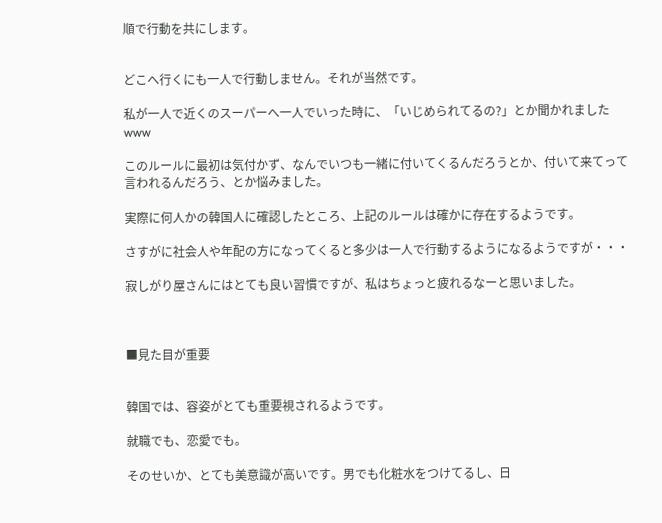順で行動を共にします。


どこへ行くにも一人で行動しません。それが当然です。

私が一人で近くのスーパーへ一人でいった時に、「いじめられてるの?」とか聞かれましたwww

このルールに最初は気付かず、なんでいつも一緒に付いてくるんだろうとか、付いて来てって言われるんだろう、とか悩みました。

実際に何人かの韓国人に確認したところ、上記のルールは確かに存在するようです。

さすがに社会人や年配の方になってくると多少は一人で行動するようになるようですが・・・

寂しがり屋さんにはとても良い習慣ですが、私はちょっと疲れるなーと思いました。



■見た目が重要


韓国では、容姿がとても重要視されるようです。

就職でも、恋愛でも。

そのせいか、とても美意識が高いです。男でも化粧水をつけてるし、日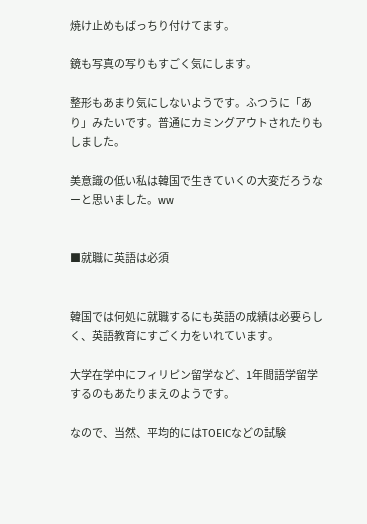焼け止めもばっちり付けてます。

鏡も写真の写りもすごく気にします。

整形もあまり気にしないようです。ふつうに「あり」みたいです。普通にカミングアウトされたりもしました。

美意識の低い私は韓国で生きていくの大変だろうなーと思いました。ww


■就職に英語は必須


韓国では何処に就職するにも英語の成績は必要らしく、英語教育にすごく力をいれています。

大学在学中にフィリピン留学など、1年間語学留学するのもあたりまえのようです。

なので、当然、平均的にはTOEICなどの試験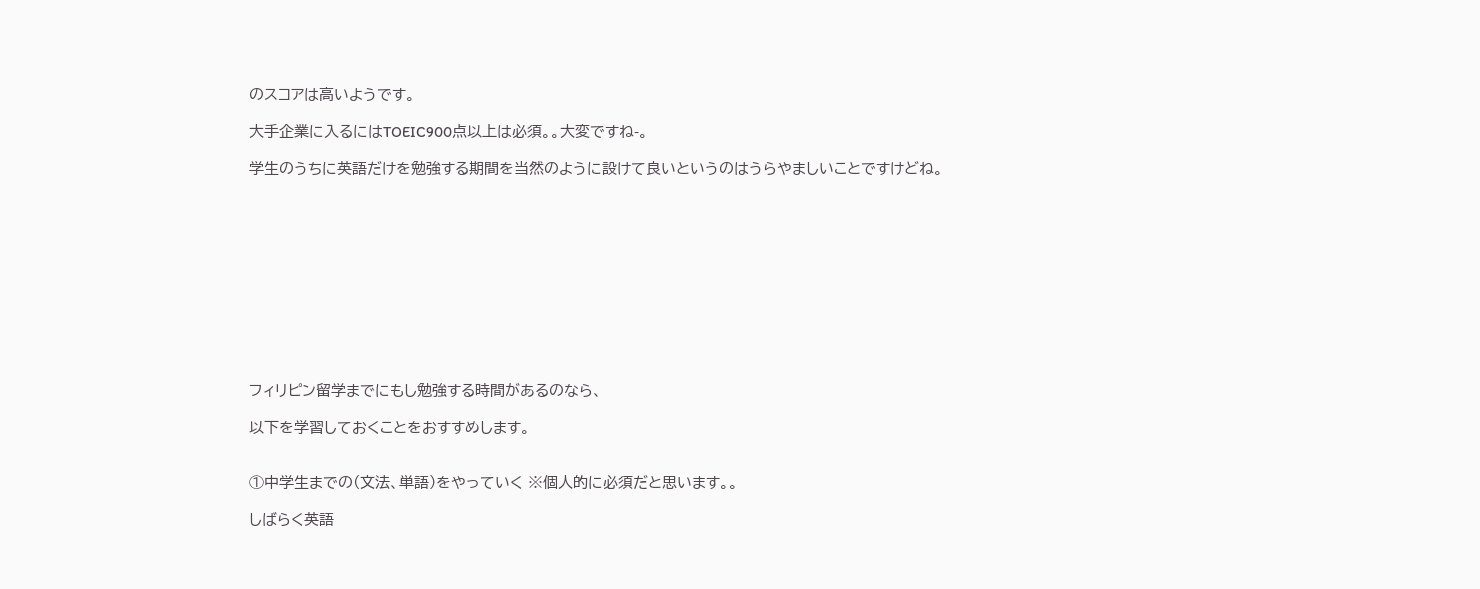のスコアは高いようです。

大手企業に入るにはTOEIC900点以上は必須。。大変ですね-。

学生のうちに英語だけを勉強する期間を当然のように設けて良いというのはうらやましいことですけどね。











フィリピン留学までにもし勉強する時間があるのなら、

以下を学習しておくことをおすすめします。


①中学生までの(文法、単語)をやっていく ※個人的に必須だと思います。。

しばらく英語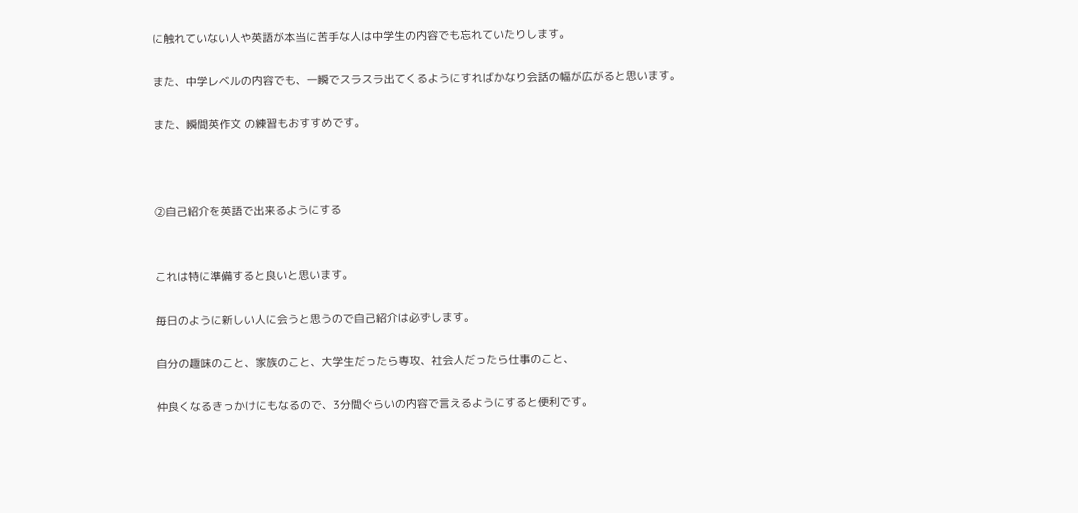に触れていない人や英語が本当に苦手な人は中学生の内容でも忘れていたりします。

また、中学レベルの内容でも、一瞬でスラスラ出てくるようにすればかなり会話の幅が広がると思います。

また、瞬間英作文 の練習もおすすめです。



②自己紹介を英語で出来るようにする


これは特に準備すると良いと思います。

毎日のように新しい人に会うと思うので自己紹介は必ずします。

自分の趣味のこと、家族のこと、大学生だったら専攻、社会人だったら仕事のこと、

仲良くなるきっかけにもなるので、3分間ぐらいの内容で言えるようにすると便利です。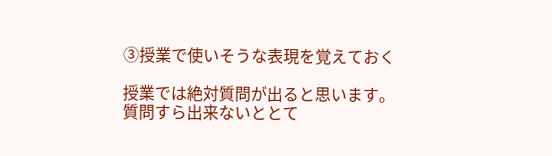③授業で使いそうな表現を覚えておく

授業では絶対質問が出ると思います。
質問すら出来ないととて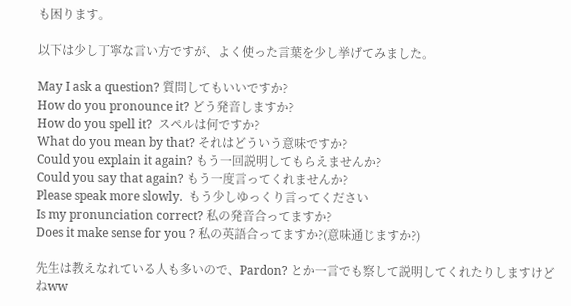も困ります。

以下は少し丁寧な言い方ですが、よく使った言葉を少し挙げてみました。

May I ask a question? 質問してもいいですか?
How do you pronounce it? どう発音しますか?
How do you spell it?  スペルは何ですか?
What do you mean by that? それはどういう意味ですか?
Could you explain it again? もう一回説明してもらえませんか?
Could you say that again? もう一度言ってくれませんか?
Please speak more slowly.  もう少しゆっくり言ってください
Is my pronunciation correct? 私の発音合ってますか?
Does it make sense for you ? 私の英語合ってますか?(意味通じますか?)

先生は教えなれている人も多いので、Pardon? とか一言でも察して説明してくれたりしますけどねww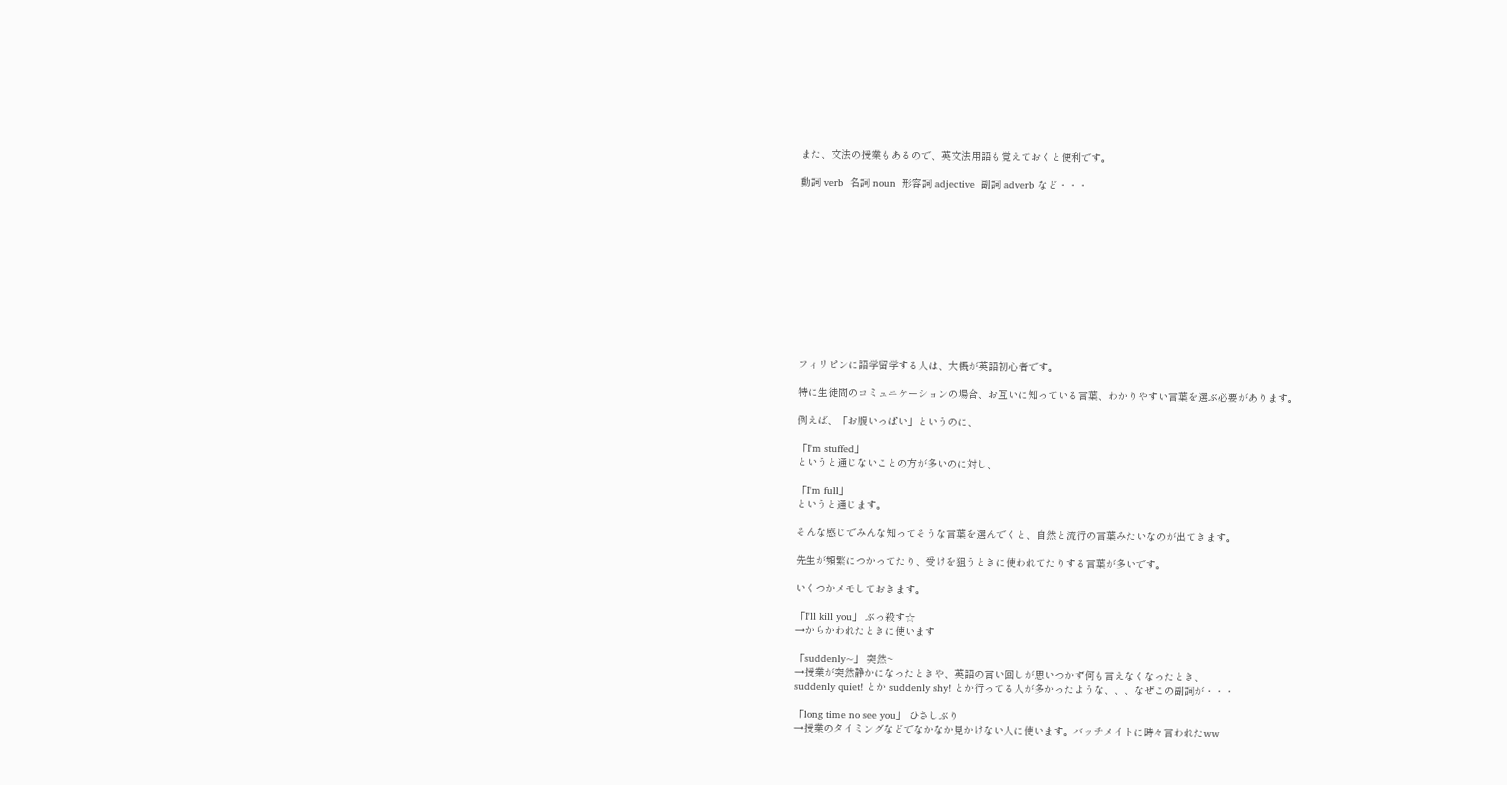また、文法の授業もあるので、英文法用語も覚えておくと便利です。

動詞 verb  名詞 noun  形容詞 adjective  副詞 adverb など・・・












フィリピンに語学留学する人は、大概が英語初心者です。

特に生徒間のコミュニケーションの場合、お互いに知っている言葉、わかりやすい言葉を選ぶ必要があります。

例えば、「お腹いっぱい」というのに、

「I'm stuffed」
というと通じないことの方が多いのに対し、

「I'm full」
というと通じます。

そんな感じでみんな知ってそうな言葉を選んでくと、自然と流行の言葉みたいなのが出てきます。

先生が頻繁につかってたり、受けを狙うときに使われてたりする言葉が多いです。

いくつかメモしておきます。

「I'll kill you」 ぶっ殺す☆
→からかわれたときに使います

「suddenly~」 突然~
→授業が突然静かになったときや、英語の言い回しが思いつかず何も言えなくなったとき、
suddenly quiet! とか suddenly shy! とか行ってる人が多かったような、、、なぜこの副詞が・・・

「long time no see you」 ひさしぶり
→授業のタイミングなどでなかなか見かけない人に使います。バッチメイトに時々言われたww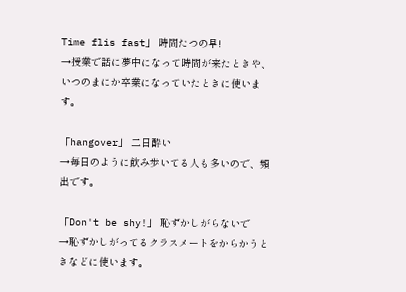Time flis fast」 時間たつの早!
→授業で話に夢中になって時間が来たときや、いつのまにか卒業になっていたときに使います。

「hangover」 二日酔い
→毎日のように飲み歩いてる人も多いので、頻出です。

「Don't be shy!」 恥ずかしがらないで
→恥ずかしがってるクラスメートをからかうときなどに使います。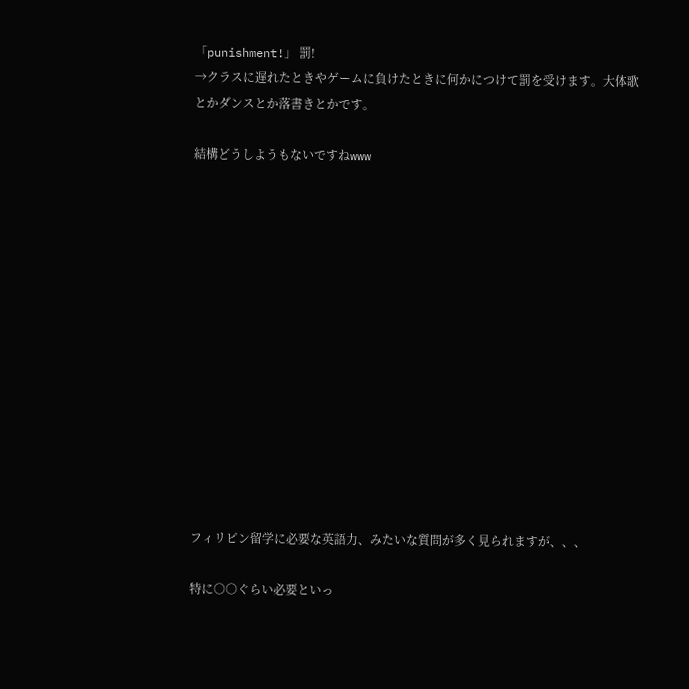「punishment!」 罰!
→クラスに遅れたときやゲームに負けたときに何かにつけて罰を受けます。大体歌とかダンスとか落書きとかです。

結構どうしようもないですねwww














フィリピン留学に必要な英語力、みたいな質問が多く見られますが、、、

特に○○ぐらい必要といっ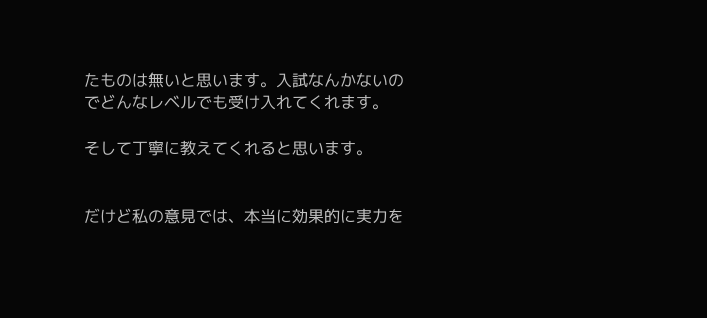たものは無いと思います。入試なんかないのでどんなレベルでも受け入れてくれます。

そして丁寧に教えてくれると思います。


だけど私の意見では、本当に効果的に実力を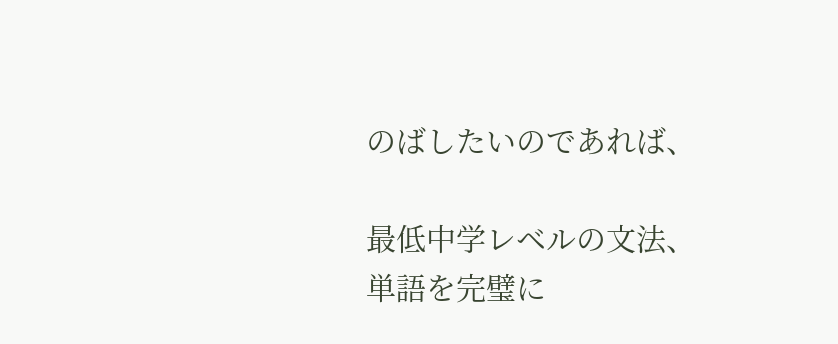のばしたいのであれば、

最低中学レベルの文法、単語を完璧に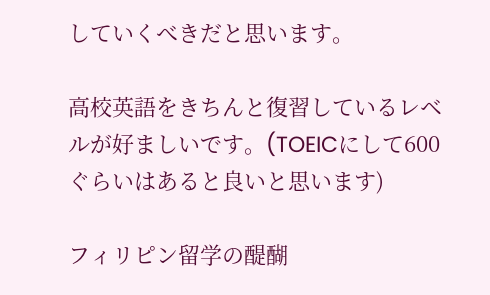していくべきだと思います。

高校英語をきちんと復習しているレベルが好ましいです。(TOEICにして600ぐらいはあると良いと思います)

フィリピン留学の醍醐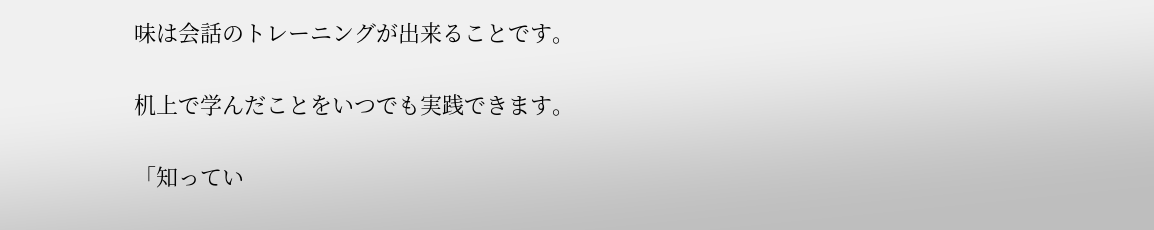味は会話のトレーニングが出来ることです。

机上で学んだことをいつでも実践できます。

「知ってい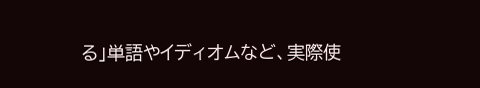る」単語やイディオムなど、実際使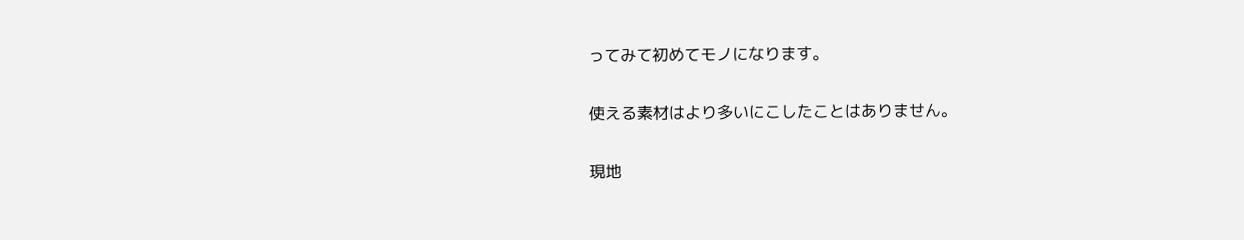ってみて初めてモノになります。

使える素材はより多いにこしたことはありません。

現地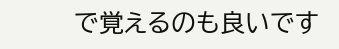で覚えるのも良いです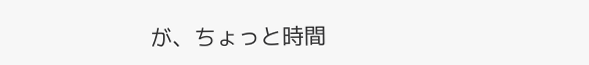が、ちょっと時間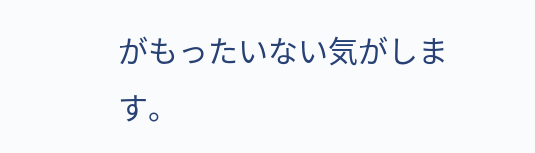がもったいない気がします。